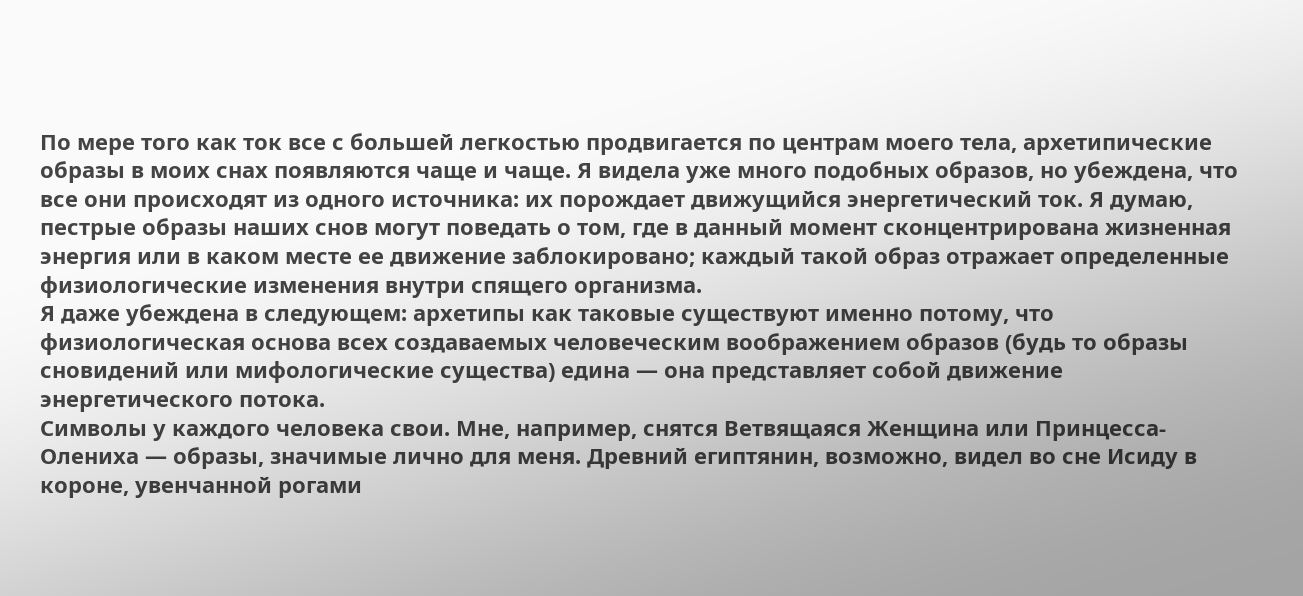По мере того как ток все с большей легкостью продвигается по центрам моего тела, архетипические образы в моих снах появляются чаще и чаще. Я видела уже много подобных образов, но убеждена, что все они происходят из одного источника: их порождает движущийся энергетический ток. Я думаю, пестрые образы наших снов могут поведать о том, где в данный момент сконцентрирована жизненная энергия или в каком месте ее движение заблокировано; каждый такой образ отражает определенные физиологические изменения внутри спящего организма.
Я даже убеждена в следующем: архетипы как таковые существуют именно потому, что физиологическая основа всех создаваемых человеческим воображением образов (будь то образы сновидений или мифологические существа) едина — она представляет собой движение энергетического потока.
Символы у каждого человека свои. Мне, например, снятся Ветвящаяся Женщина или Принцесса-Олениха — образы, значимые лично для меня. Древний египтянин, возможно, видел во сне Исиду в короне, увенчанной рогами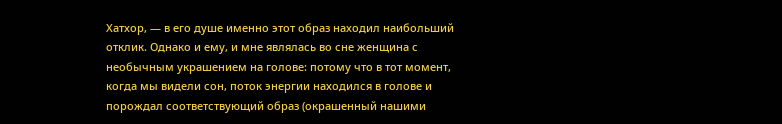Хатхор, — в его душе именно этот образ находил наибольший отклик. Однако и ему, и мне являлась во сне женщина с необычным украшением на голове: потому что в тот момент, когда мы видели сон, поток энергии находился в голове и порождал соответствующий образ (окрашенный нашими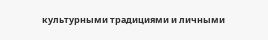культурными традициями и личными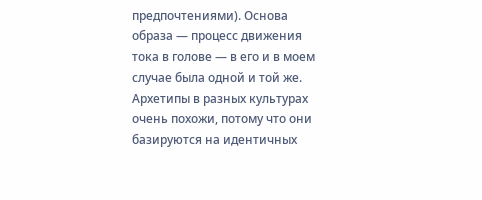предпочтениями). Основа образа — процесс движения тока в голове — в его и в моем случае была одной и той же.
Архетипы в разных культурах очень похожи, потому что они базируются на идентичных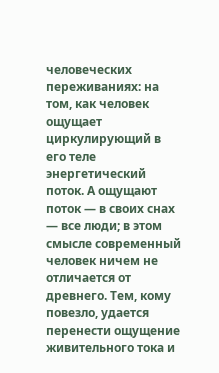человеческих переживаниях: на том, как человек ощущает циркулирующий в его теле энергетический поток. А ощущают поток — в своих снах — все люди; в этом смысле современный человек ничем не отличается от древнего. Тем, кому повезло, удается перенести ощущение живительного тока и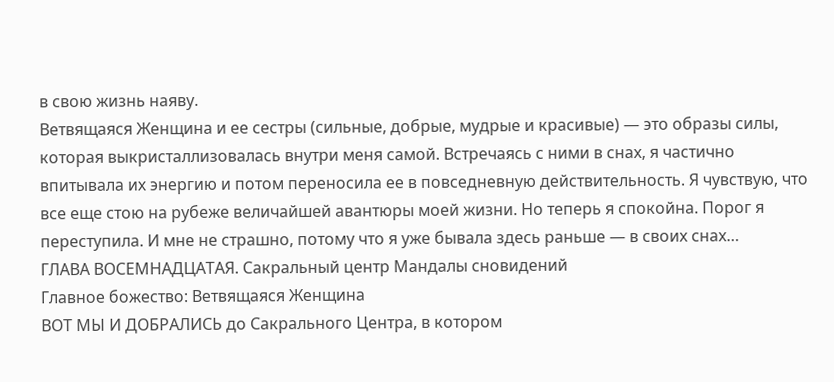в свою жизнь наяву.
Ветвящаяся Женщина и ее сестры (сильные, добрые, мудрые и красивые) — это образы силы, которая выкристаллизовалась внутри меня самой. Встречаясь с ними в снах, я частично впитывала их энергию и потом переносила ее в повседневную действительность. Я чувствую, что все еще стою на рубеже величайшей авантюры моей жизни. Но теперь я спокойна. Порог я переступила. И мне не страшно, потому что я уже бывала здесь раньше — в своих снах…
ГЛАВА ВОСЕМНАДЦАТАЯ. Сакральный центр Мандалы сновидений
Главное божество: Ветвящаяся Женщина
ВОТ МЫ И ДОБРАЛИСЬ до Сакрального Центра, в котором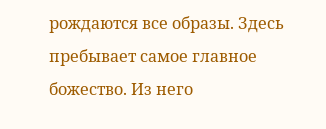рождаются все образы. Здесь пребывает самое главное божество. Из него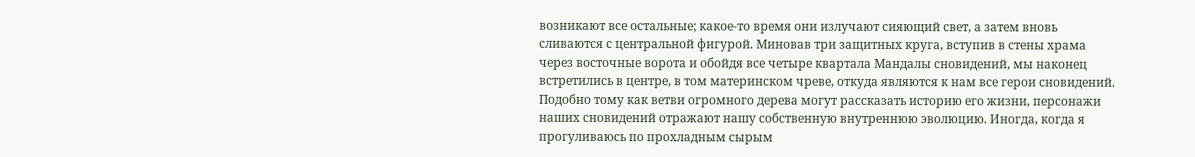возникают все остальные; какое-то время они излучают сияющий свет, а затем вновь сливаются с центральной фигурой. Миновав три защитных круга, вступив в стены храма через восточные ворота и обойдя все четыре квартала Мандалы сновидений, мы наконец встретились в центре, в том материнском чреве, откуда являются к нам все герои сновидений.
Подобно тому как ветви огромного дерева могут рассказать историю его жизни, персонажи наших сновидений отражают нашу собственную внутреннюю эволюцию. Иногда, когда я прогуливаюсь по прохладным сырым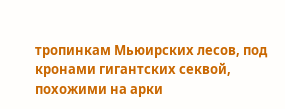тропинкам Мьюирских лесов, под кронами гигантских секвой, похожими на арки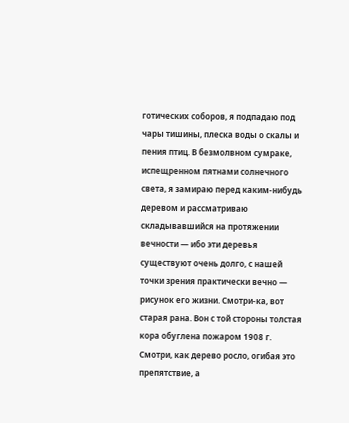готических соборов, я подпадаю под чары тишины, плеска воды о скалы и пения птиц. В безмолвном сумраке, испещренном пятнами солнечного света, я замираю перед каким-нибудь деревом и рассматриваю складывавшийся на протяжении вечности — ибо эти деревья существуют очень долго, с нашей точки зрения практически вечно — рисунок его жизни. Смотри-ка, вот старая рана. Вон с той стороны толстая кора обуглена пожаром 1908 г. Смотри, как дерево росло, огибая это препятствие, а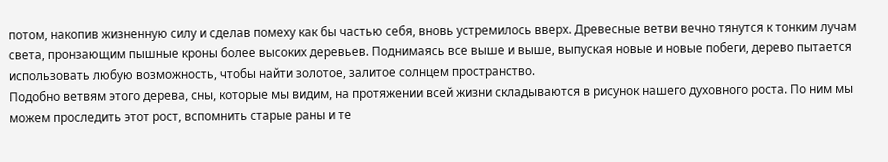потом, накопив жизненную силу и сделав помеху как бы частью себя, вновь устремилось вверх. Древесные ветви вечно тянутся к тонким лучам света, пронзающим пышные кроны более высоких деревьев. Поднимаясь все выше и выше, выпуская новые и новые побеги, дерево пытается использовать любую возможность, чтобы найти золотое, залитое солнцем пространство.
Подобно ветвям этого дерева, сны, которые мы видим, на протяжении всей жизни складываются в рисунок нашего духовного роста. По ним мы можем проследить этот рост, вспомнить старые раны и те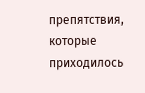препятствия, которые приходилось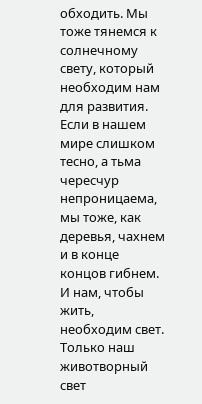обходить. Мы тоже тянемся к солнечному свету, который необходим нам для развития. Если в нашем мире слишком тесно, а тьма чересчур непроницаема, мы тоже, как деревья, чахнем и в конце концов гибнем. И нам, чтобы жить, необходим свет. Только наш животворный свет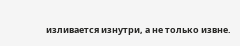изливается изнутри, а не только извне.